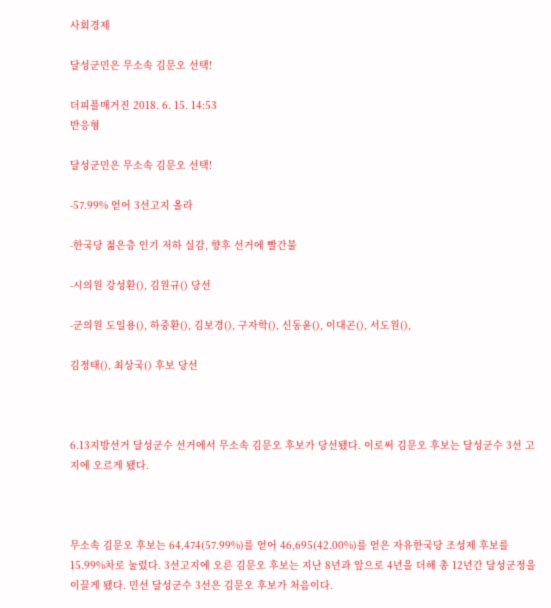사회경제

달성군민은 무소속 김문오 선택!

더피플매거진 2018. 6. 15. 14:53
반응형

달성군민은 무소속 김문오 선택!

-57.99% 얻어 3선고지 올라

-한국당 젊은층 인기 저하 실감, 향후 선거에 빨간불

-시의원 강성환(), 김원규() 당선

-군의원 도일용(), 하중환(), 김보경(), 구자학(), 신동윤(), 이대곤(), 서도원(),

김정태(), 최상국() 후보 당선



6.13지방선거 달성군수 선거에서 무소속 김문오 후보가 당선됐다. 이로써 김문오 후보는 달성군수 3선 고지에 오르게 됐다.



무소속 김문오 후보는 64,474(57.99%)를 얻어 46,695(42.00%)를 얻은 자유한국당 조성제 후보를 15.99%차로 눌렀다. 3선고지에 오른 김문오 후보는 지난 8년과 앞으로 4년을 더해 총 12년간 달성군정을 이끌게 됐다. 민선 달성군수 3선은 김문오 후보가 처음이다.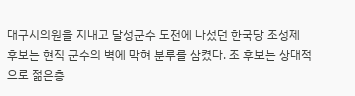대구시의원을 지내고 달성군수 도전에 나섰던 한국당 조성제 후보는 현직 군수의 벽에 막혀 분루를 삼켰다. 조 후보는 상대적으로 젊은층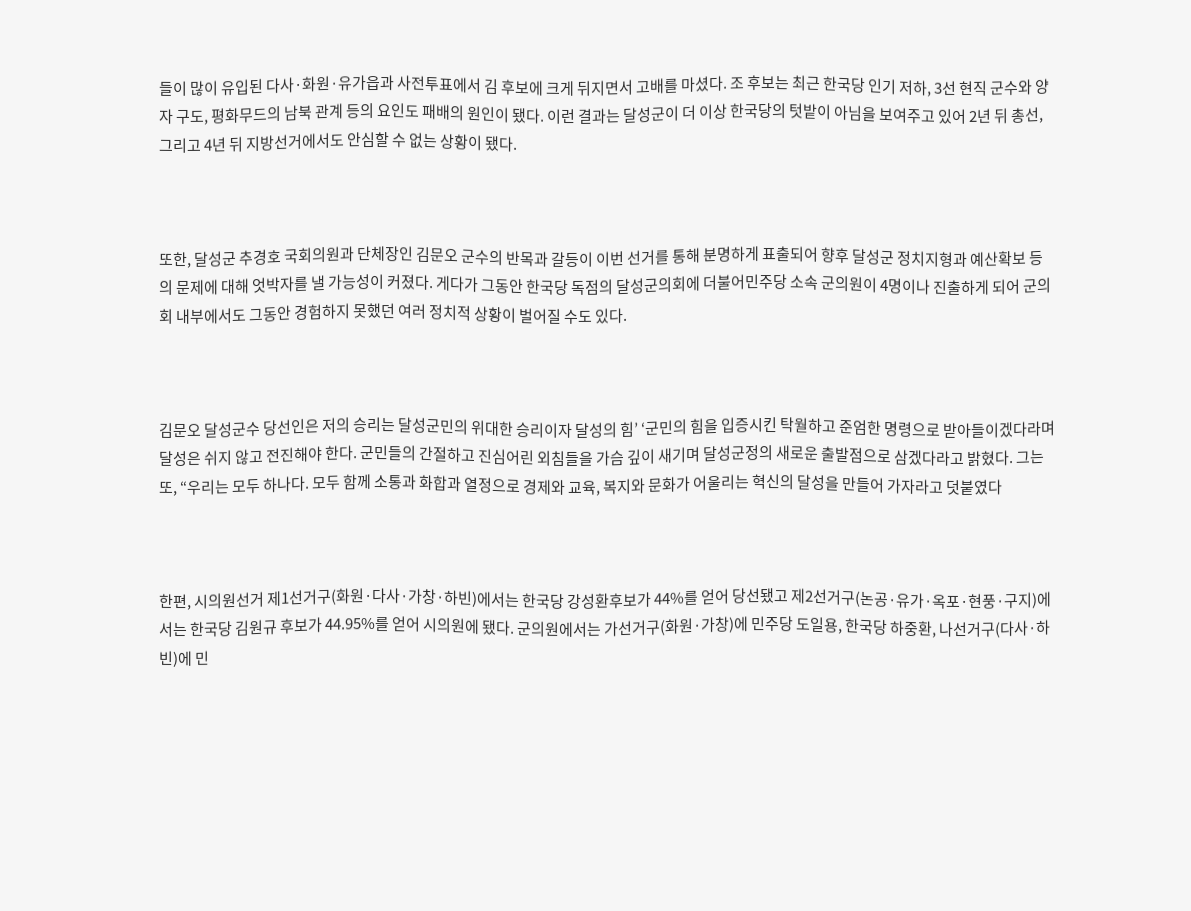들이 많이 유입된 다사·화원·유가읍과 사전투표에서 김 후보에 크게 뒤지면서 고배를 마셨다. 조 후보는 최근 한국당 인기 저하, 3선 현직 군수와 양자 구도, 평화무드의 남북 관계 등의 요인도 패배의 원인이 됐다. 이런 결과는 달성군이 더 이상 한국당의 텃밭이 아님을 보여주고 있어 2년 뒤 총선, 그리고 4년 뒤 지방선거에서도 안심할 수 없는 상황이 됐다.



또한, 달성군 추경호 국회의원과 단체장인 김문오 군수의 반목과 갈등이 이번 선거를 통해 분명하게 표출되어 향후 달성군 정치지형과 예산확보 등의 문제에 대해 엇박자를 낼 가능성이 커졌다. 게다가 그동안 한국당 독점의 달성군의회에 더불어민주당 소속 군의원이 4명이나 진출하게 되어 군의회 내부에서도 그동안 경험하지 못했던 여러 정치적 상황이 벌어질 수도 있다.



김문오 달성군수 당선인은 저의 승리는 달성군민의 위대한 승리이자 달성의 힘’ ‘군민의 힘을 입증시킨 탁월하고 준엄한 명령으로 받아들이겠다라며 달성은 쉬지 않고 전진해야 한다. 군민들의 간절하고 진심어린 외침들을 가슴 깊이 새기며 달성군정의 새로운 출발점으로 삼겠다라고 밝혔다. 그는 또, “우리는 모두 하나다. 모두 함께 소통과 화합과 열정으로 경제와 교육, 복지와 문화가 어울리는 혁신의 달성을 만들어 가자라고 덧붙였다



한편, 시의원선거 제1선거구(화원·다사·가창·하빈)에서는 한국당 강성환후보가 44%를 얻어 당선됐고 제2선거구(논공·유가·옥포·현풍·구지)에서는 한국당 김원규 후보가 44.95%를 얻어 시의원에 됐다. 군의원에서는 가선거구(화원·가창)에 민주당 도일용, 한국당 하중환, 나선거구(다사·하빈)에 민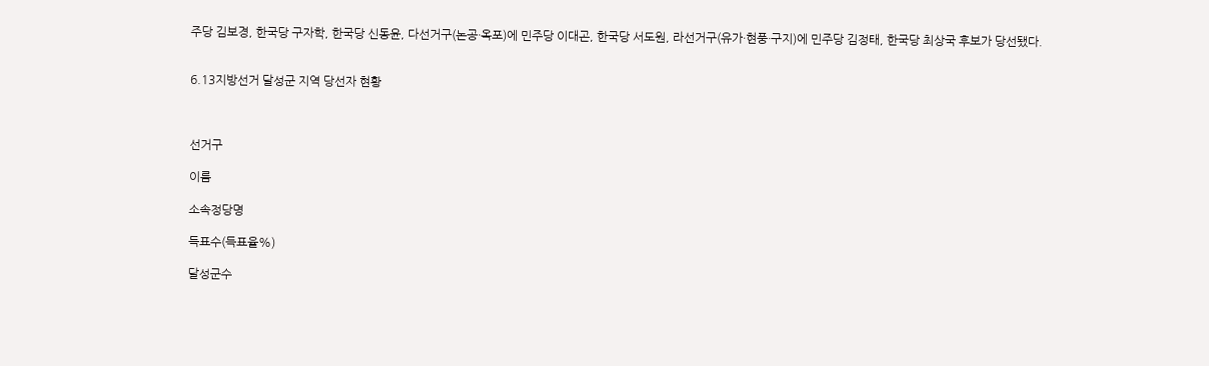주당 김보경, 한국당 구자학, 한국당 신동윤, 다선거구(논공·옥포)에 민주당 이대곤, 한국당 서도원, 라선거구(유가·현풍·구지)에 민주당 김정태, 한국당 최상국 후보가 당선됐다.


6.13지방선거 달성군 지역 당선자 현황



선거구

이름

소속정당명

득표수(득표율%)

달성군수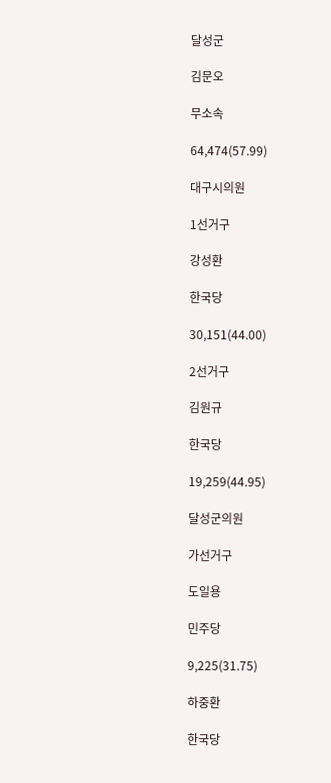달성군

김문오

무소속

64,474(57.99)

대구시의원

1선거구

강성환

한국당

30,151(44.00)

2선거구

김원규

한국당

19,259(44.95)

달성군의원

가선거구

도일용

민주당

9,225(31.75)

하중환

한국당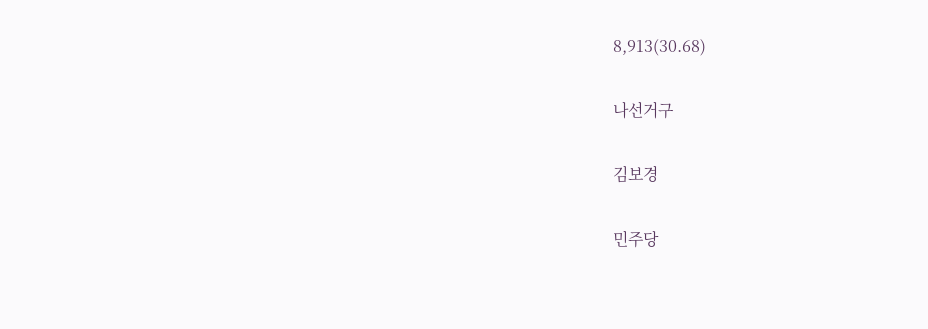8,913(30.68)

나선거구

김보경

민주당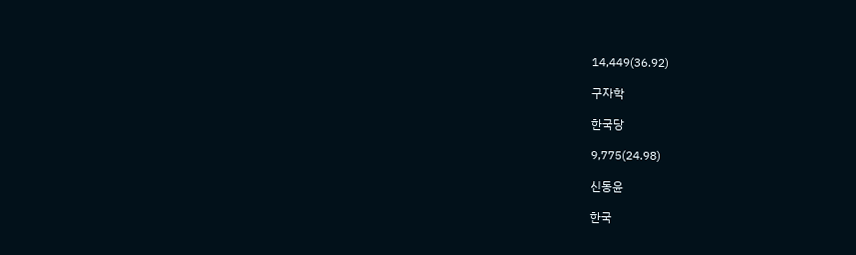14,449(36.92)

구자학

한국당

9,775(24.98)

신동윤

한국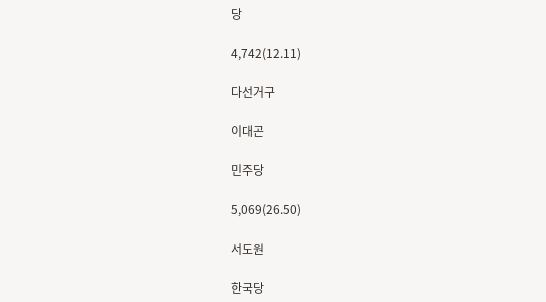당

4,742(12.11)

다선거구

이대곤

민주당

5,069(26.50)

서도원

한국당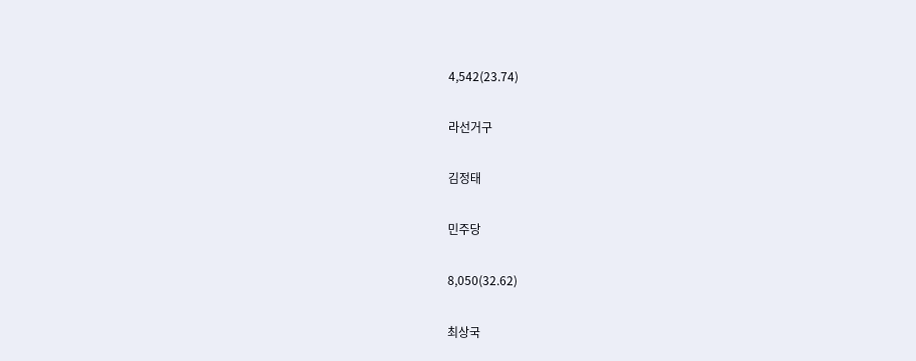4,542(23.74)

라선거구

김정태

민주당

8,050(32.62)

최상국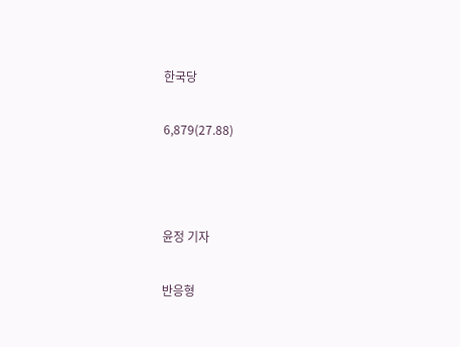한국당

6,879(27.88)



윤정 기자

반응형